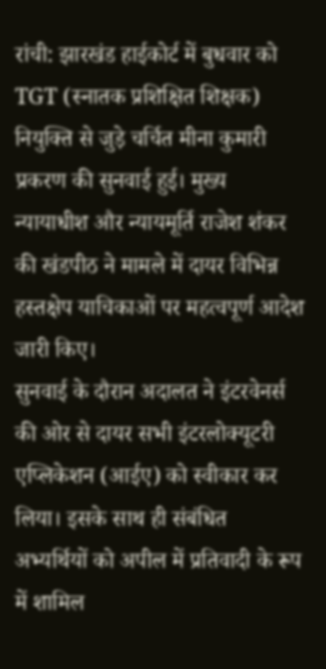रांची: झारखंड हाईकोर्ट में बुधवार को TGT (स्नातक प्रशिक्षित शिक्षक) नियुक्ति से जुड़े चर्चित मीना कुमारी प्रकरण की सुनवाई हुई। मुख्य न्यायाधीश और न्यायमूर्ति राजेश शंकर की खंडपीठ ने मामले में दायर विभिन्न हस्तक्षेप याचिकाओं पर महत्वपूर्ण आदेश जारी किए।
सुनवाई के दौरान अदालत ने इंटरवेनर्स की ओर से दायर सभी इंटरलोक्यूटरी एप्लिकेशन (आईए) को स्वीकार कर लिया। इसके साथ ही संबंधित अभ्यर्थियों को अपील में प्रतिवादी के रूप में शामिल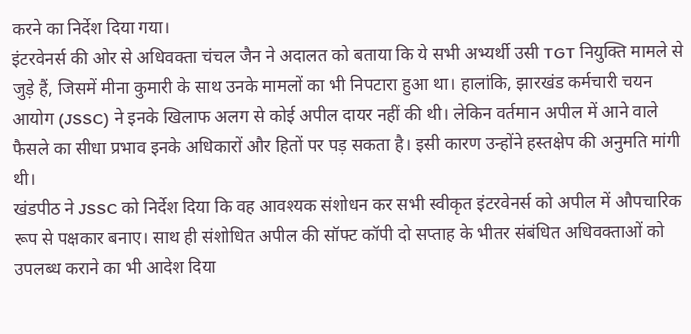करने का निर्देश दिया गया।
इंटरवेनर्स की ओर से अधिवक्ता चंचल जैन ने अदालत को बताया कि ये सभी अभ्यर्थी उसी TGT नियुक्ति मामले से जुड़े हैं, जिसमें मीना कुमारी के साथ उनके मामलों का भी निपटारा हुआ था। हालांकि, झारखंड कर्मचारी चयन आयोग (JSSC) ने इनके खिलाफ अलग से कोई अपील दायर नहीं की थी। लेकिन वर्तमान अपील में आने वाले फैसले का सीधा प्रभाव इनके अधिकारों और हितों पर पड़ सकता है। इसी कारण उन्होंने हस्तक्षेप की अनुमति मांगी थी।
खंडपीठ ने JSSC को निर्देश दिया कि वह आवश्यक संशोधन कर सभी स्वीकृत इंटरवेनर्स को अपील में औपचारिक रूप से पक्षकार बनाए। साथ ही संशोधित अपील की सॉफ्ट कॉपी दो सप्ताह के भीतर संबंधित अधिवक्ताओं को उपलब्ध कराने का भी आदेश दिया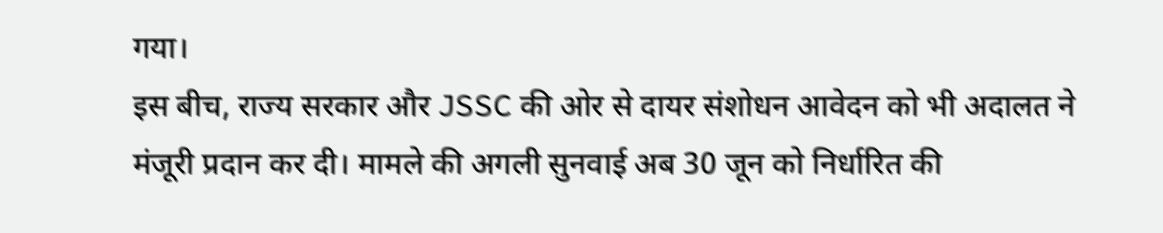गया।
इस बीच, राज्य सरकार और JSSC की ओर से दायर संशोधन आवेदन को भी अदालत ने मंजूरी प्रदान कर दी। मामले की अगली सुनवाई अब 30 जून को निर्धारित की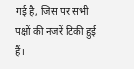गई है, जिस पर सभी पक्षों की नजरें टिकी हुई हैं।